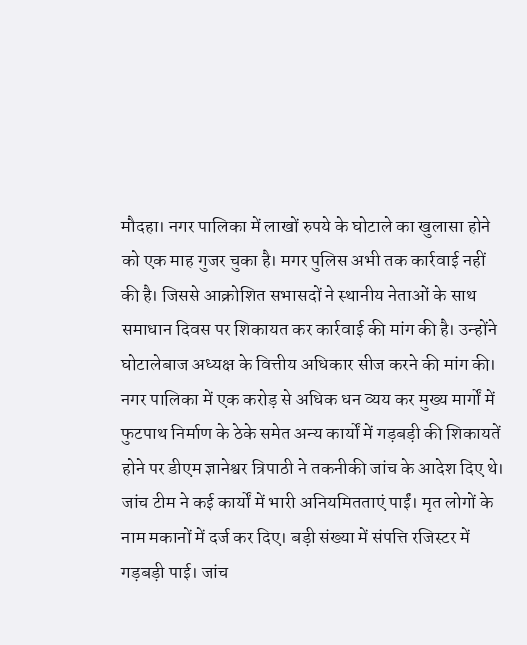मौदहा। नगर पालिका में लाखों रुपये के घोटाले का खुलासा होने को एक माह गुजर चुका है। मगर पुलिस अभी तक कार्रवाई नहीं की है। जिससे आक्रोशित सभासदों ने स्थानीय नेताओं के साथ समाधान दिवस पर शिकायत कर कार्रवाई की मांग की है। उन्होंने घोटालेबाज अध्यक्ष के वित्तीय अधिकार सीज करने की मांग की।
नगर पालिका में एक करोड़ से अधिक धन व्यय कर मुख्य मार्गों में फुटपाथ निर्माण के ठेके समेत अन्य कार्यों में गड़बड़ी की शिकायतें होने पर डीएम ज्ञानेश्वर त्रिपाठी ने तकनीकी जांच के आदेश दिए थे। जांच टीम ने कई कार्यों में भारी अनियमितताएं पाईं। मृत लोगों के नाम मकानों में दर्ज कर दिए। बड़ी संख्या में संपत्ति रजिस्टर में गड़बड़ी पाई। जांच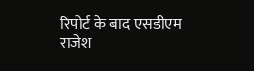रिपोर्ट के बाद एसडीएम राजेश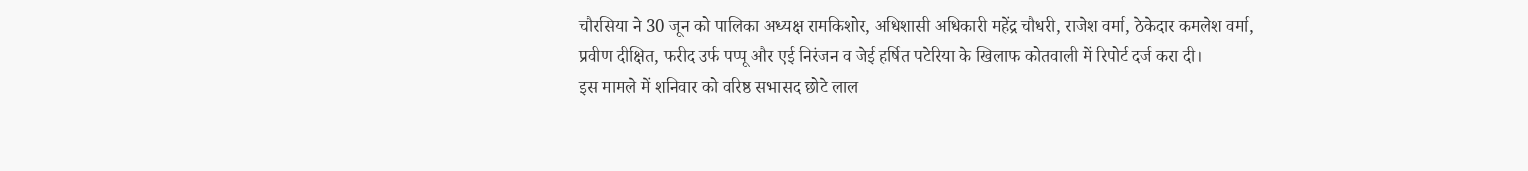चौरसिया ने 30 जून को पालिका अध्यक्ष रामकिशोर, अधिशासी अधिकारी महेंद्र चौधरी, राजेश वर्मा, ठेकेदार कमलेश वर्मा, प्रवीण दीक्षित, फरीद उर्फ पप्पू और एई निरंजन व जेई हर्षित पटेरिया के खिलाफ कोतवाली में रिपोर्ट दर्ज करा दी।
इस मामले में शनिवार को वरिष्ठ सभासद छोटे लाल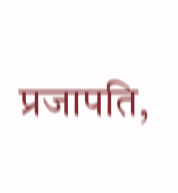प्रजापति,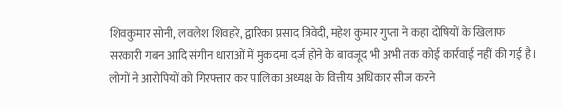शिवकुमार सोनी, लवलेश शिवहरे, द्वारिका प्रसाद त्रिवेदी, महेश कुमार गुप्ता ने कहा दोषियों के खिलाफ सरकारी गबन आदि संगीन धाराओं में मुकदमा दर्ज होने के बावजूद भी अभी तक कोई कार्रवाई नहीं की गई है। लोगों ने आरोपियों को गिरफ्तार कर पालिका अध्यक्ष के वित्तीय अधिकार सीज करने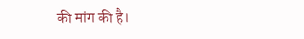की मांग की है।